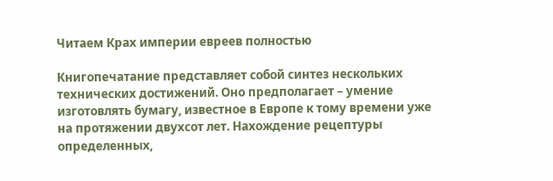Читаем Крах империи евреев полностью

Книгопечатание представляет собой синтез нескольких технических достижений. Оно предполагает – умение изготовлять бумагу, известное в Европе к тому времени уже на протяжении двухсот лет. Нахождение рецептуры определенных,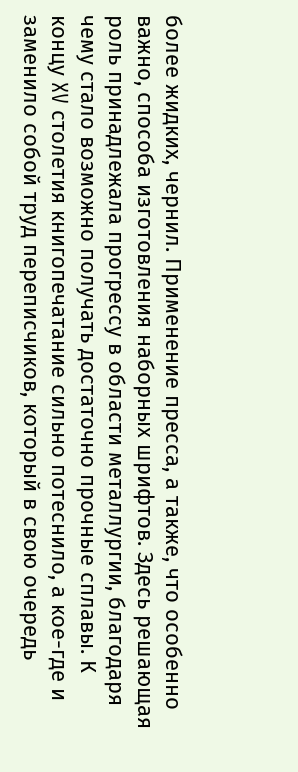более жидких, чернил. Применение пресса, а также, что особенно важно, способа изготовления наборных шрифтов. Здесь решающая роль принадлежала прогрессу в области металлургии, благодаря чему стало возможно получать достаточно прочные сплавы. К концу XV столетия книгопечатание сильно потеснило, а кое-где и заменило собой труд переписчиков, который в свою очередь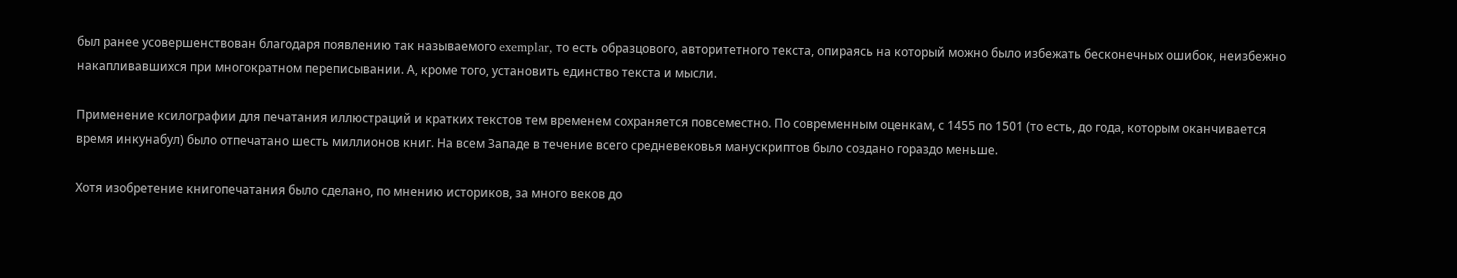был ранее усовершенствован благодаря появлению так называемого exemplar, то есть образцового, авторитетного текста, опираясь на который можно было избежать бесконечных ошибок, неизбежно накапливавшихся при многократном переписывании. А, кроме того, установить единство текста и мысли.

Применение ксилографии для печатания иллюстраций и кратких текстов тем временем сохраняется повсеместно. По современным оценкам, с 1455 по 1501 (то есть, до года, которым оканчивается время инкунабул) было отпечатано шесть миллионов книг. На всем Западе в течение всего средневековья манускриптов было создано гораздо меньше.

Хотя изобретение книгопечатания было сделано, по мнению историков, за много веков до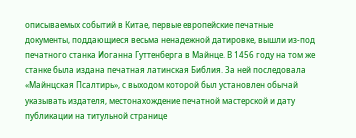описываемых событий в Китае, первые европейские печатные документы, поддающиеся весьма ненадежной датировке, вышли из-под печатного станка Иоганна Гуттенберга в Майнце. В 1456 году на том же станке была издана печатная латинская Библия. За ней последовала «Майнцская Псалтирь», с выходом которой был установлен обычай указывать издателя, местонахождение печатной мастерской и дату публикации на титульной странице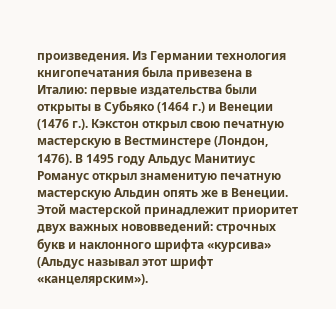произведения. Из Германии технология книгопечатания была привезена в Италию: первые издательства были открыты в Субьяко (1464 г.) и Венеции (1476 г.). Кэкстон открыл свою печатную мастерскую в Вестминстере (Лондон, 1476). В 1495 году Альдус Манитиус Романус открыл знаменитую печатную мастерскую Альдин опять же в Венеции. Этой мастерской принадлежит приоритет двух важных нововведений: строчных букв и наклонного шрифта «курсива» (Альдус называл этот шрифт «канцелярским»).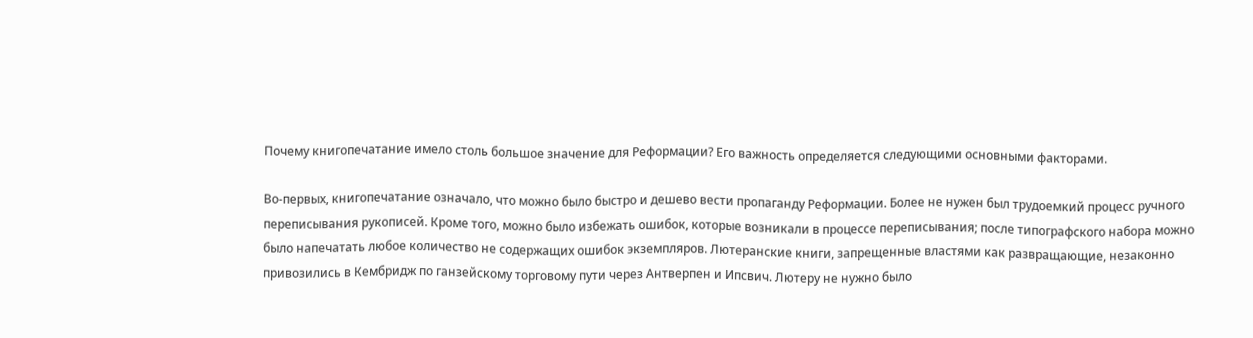Почему книгопечатание имело столь большое значение для Реформации? Его важность определяется следующими основными факторами.

Во-первых, книгопечатание означало, что можно было быстро и дешево вести пропаганду Реформации. Более не нужен был трудоемкий процесс ручного переписывания рукописей. Кроме того, можно было избежать ошибок, которые возникали в процессе переписывания; после типографского набора можно было напечатать любое количество не содержащих ошибок экземпляров. Лютеранские книги, запрещенные властями как развращающие, незаконно привозились в Кембридж по ганзейскому торговому пути через Антверпен и Ипсвич. Лютеру не нужно было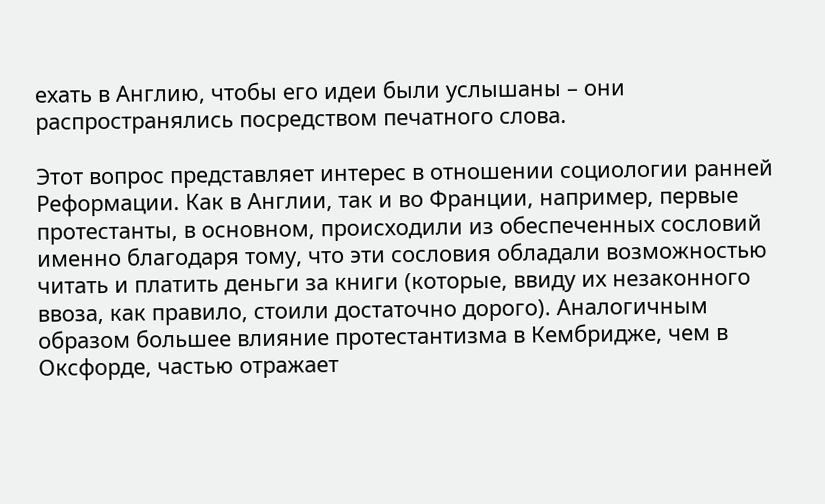ехать в Англию, чтобы его идеи были услышаны – они распространялись посредством печатного слова.

Этот вопрос представляет интерес в отношении социологии ранней Реформации. Как в Англии, так и во Франции, например, первые протестанты, в основном, происходили из обеспеченных сословий именно благодаря тому, что эти сословия обладали возможностью читать и платить деньги за книги (которые, ввиду их незаконного ввоза, как правило, стоили достаточно дорого). Аналогичным образом большее влияние протестантизма в Кембридже, чем в Оксфорде, частью отражает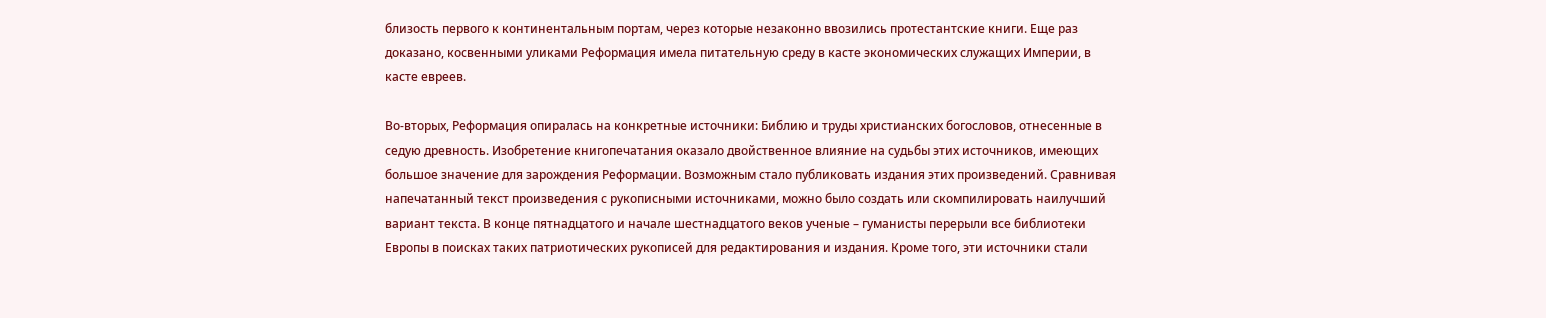близость первого к континентальным портам, через которые незаконно ввозились протестантские книги. Еще раз доказано, косвенными уликами Реформация имела питательную среду в касте экономических служащих Империи, в касте евреев.

Во-вторых, Реформация опиралась на конкретные источники: Библию и труды христианских богословов, отнесенные в седую древность. Изобретение книгопечатания оказало двойственное влияние на судьбы этих источников, имеющих большое значение для зарождения Реформации. Возможным стало публиковать издания этих произведений. Сравнивая напечатанный текст произведения с рукописными источниками, можно было создать или скомпилировать наилучший вариант текста. В конце пятнадцатого и начале шестнадцатого веков ученые – гуманисты перерыли все библиотеки Европы в поисках таких патриотических рукописей для редактирования и издания. Кроме того, эти источники стали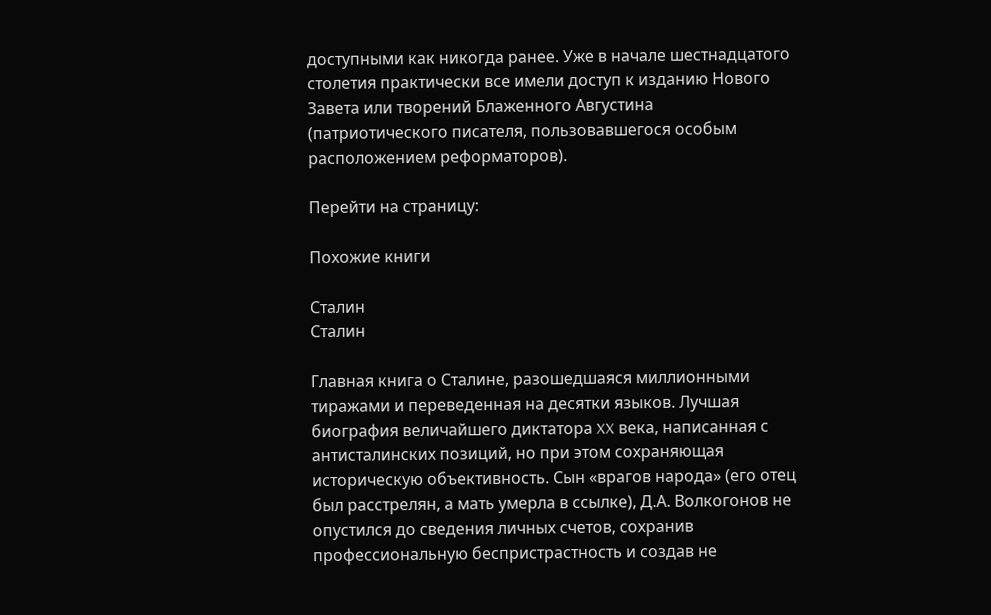доступными как никогда ранее. Уже в начале шестнадцатого столетия практически все имели доступ к изданию Нового Завета или творений Блаженного Августина (патриотического писателя, пользовавшегося особым расположением реформаторов).

Перейти на страницу:

Похожие книги

Сталин
Сталин

Главная книга о Сталине, разошедшаяся миллионными тиражами и переведенная на десятки языков. Лучшая биография величайшего диктатора XX века, написанная с антисталинских позиций, но при этом сохраняющая историческую объективность. Сын «врагов народа» (его отец был расстрелян, а мать умерла в ссылке), Д.А. Волкогонов не опустился до сведения личных счетов, сохранив профессиональную беспристрастность и создав не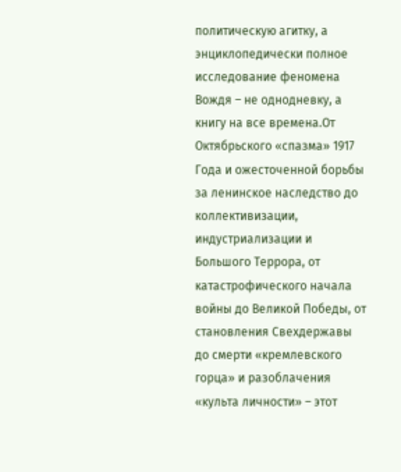политическую агитку, а энциклопедически полное исследование феномена Вождя – не однодневку, а книгу на все времена.От Октябрьского «спазма» 1917 Года и ожесточенной борьбы за ленинское наследство до коллективизации, индустриализации и Большого Террора, от катастрофического начала войны до Великой Победы, от становления Свехдержавы до смерти «кремлевского горца» и разоблачения «культа личности» – этот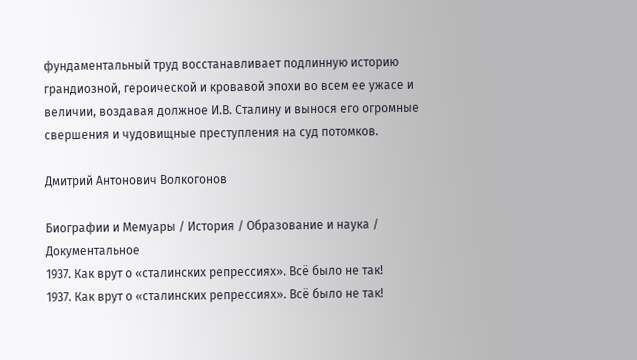фундаментальный труд восстанавливает подлинную историю грандиозной, героической и кровавой эпохи во всем ее ужасе и величии, воздавая должное И.В. Сталину и вынося его огромные свершения и чудовищные преступления на суд потомков.

Дмитрий Антонович Волкогонов

Биографии и Мемуары / История / Образование и наука / Документальное
1937. Как врут о «сталинских репрессиях». Всё было не так!
1937. Как врут о «сталинских репрессиях». Всё было не так!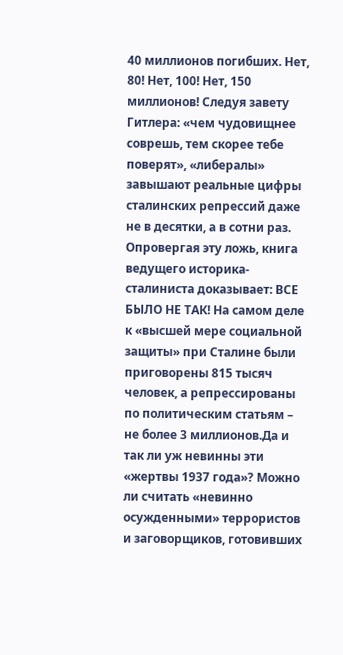40 миллионов погибших. Нет, 80! Нет, 100! Нет, 150 миллионов! Следуя завету Гитлера: «чем чудовищнее соврешь, тем скорее тебе поверят», «либералы» завышают реальные цифры сталинских репрессий даже не в десятки, а в сотни раз. Опровергая эту ложь, книга ведущего историка-сталиниста доказывает: ВСЕ БЫЛО НЕ ТАК! На самом деле к «высшей мере социальной защиты» при Сталине были приговорены 815 тысяч человек, а репрессированы по политическим статьям – не более 3 миллионов.Да и так ли уж невинны эти «жертвы 1937 года»? Можно ли считать «невинно осужденными» террористов и заговорщиков, готовивших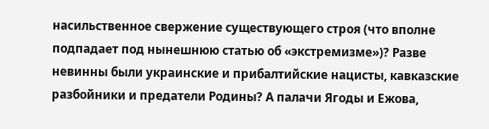насильственное свержение существующего строя (что вполне подпадает под нынешнюю статью об «экстремизме»)? Разве невинны были украинские и прибалтийские нацисты, кавказские разбойники и предатели Родины? А палачи Ягоды и Ежова,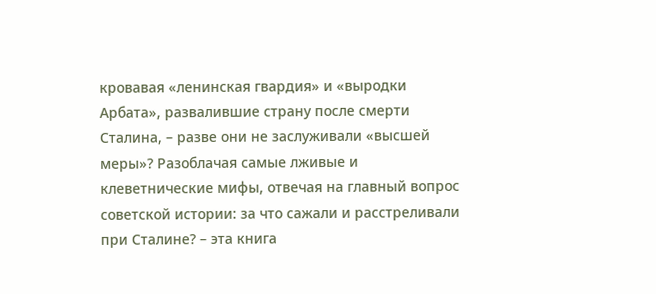кровавая «ленинская гвардия» и «выродки Арбата», развалившие страну после смерти Сталина, – разве они не заслуживали «высшей меры»? Разоблачая самые лживые и клеветнические мифы, отвечая на главный вопрос советской истории: за что сажали и расстреливали при Сталине? – эта книга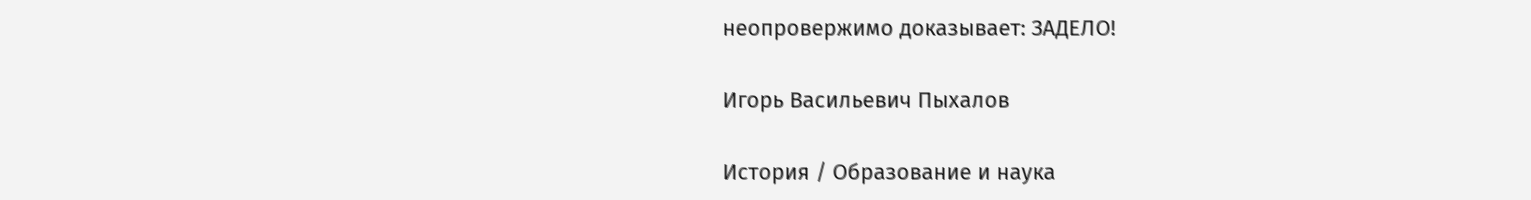неопровержимо доказывает: ЗАДЕЛО!

Игорь Васильевич Пыхалов

История / Образование и наука